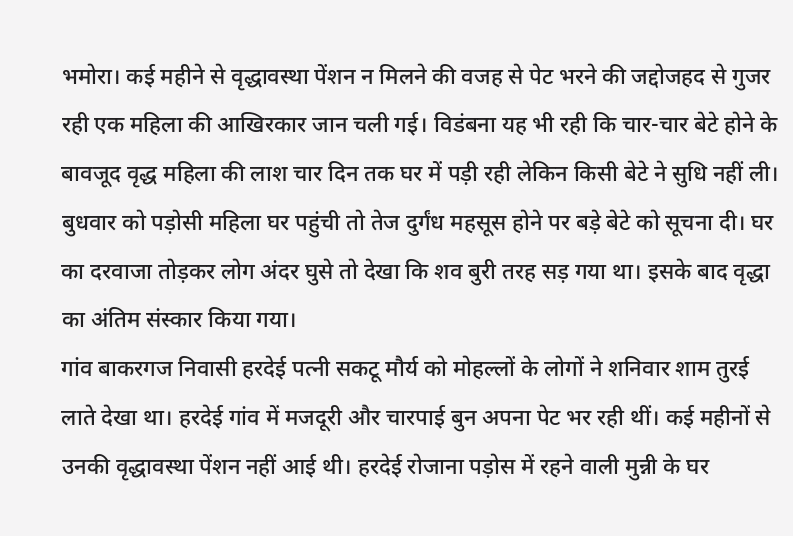भमोरा। कई महीने से वृद्धावस्था पेंशन न मिलने की वजह से पेट भरने की जद्दोजहद से गुजर रही एक महिला की आखिरकार जान चली गई। विडंबना यह भी रही कि चार-चार बेटे होने के बावजूद वृद्ध महिला की लाश चार दिन तक घर में पड़ी रही लेकिन किसी बेटे ने सुधि नहीं ली। बुधवार को पड़ोसी महिला घर पहुंची तो तेज दुर्गंध महसूस होने पर बड़े बेटे को सूचना दी। घर का दरवाजा तोड़कर लोग अंदर घुसे तो देखा कि शव बुरी तरह सड़ गया था। इसके बाद वृद्धा का अंतिम संस्कार किया गया।
गांव बाकरगज निवासी हरदेई पत्नी सकटू मौर्य को मोहल्लों के लोगों ने शनिवार शाम तुरई लाते देखा था। हरदेई गांव में मजदूरी और चारपाई बुन अपना पेट भर रही थीं। कई महीनों से उनकी वृद्धावस्था पेंशन नहीं आई थी। हरदेई रोजाना पड़ोस में रहने वाली मुन्नी के घर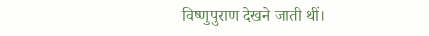विष्णुपुराण देखने जाती थीं।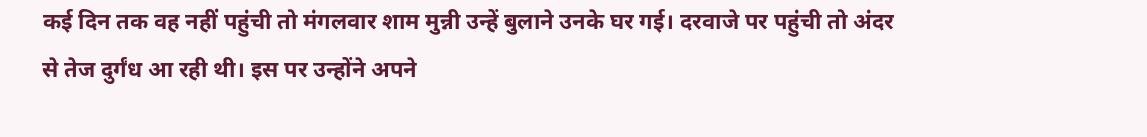कई दिन तक वह नहीं पहुंची तो मंगलवार शाम मुन्नी उन्हें बुलाने उनके घर गई। दरवाजे पर पहुंची तो अंदर से तेज दुर्गंध आ रही थी। इस पर उन्होंने अपने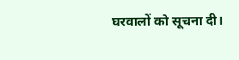घरवालों को सूचना दी।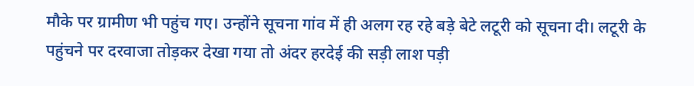मौके पर ग्रामीण भी पहुंच गए। उन्होंने सूचना गांव में ही अलग रह रहे बड़े बेटे लटूरी को सूचना दी। लटूरी के पहुंचने पर दरवाजा तोड़कर देखा गया तो अंदर हरदेई की सड़ी लाश पड़ी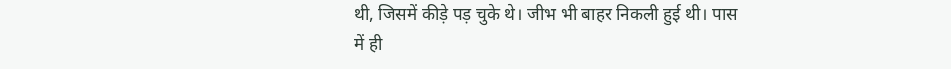थी, जिसमें कीड़े पड़ चुके थे। जीभ भी बाहर निकली हुई थी। पास में ही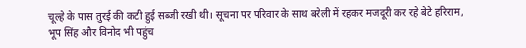चूल्हे के पास तुरई की कटी हुई सब्जी रखी थी। सूचना पर परिवार के साथ बरेली में रहकर मजदूरी कर रहे बेटे हरिराम, भूप सिंह और विनोद भी पहुंच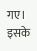गए। इसके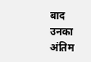बाद उनका अंतिम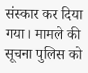संस्कार कर दिया गया। मामले की सूचना पुलिस को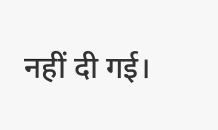नहीं दी गई।